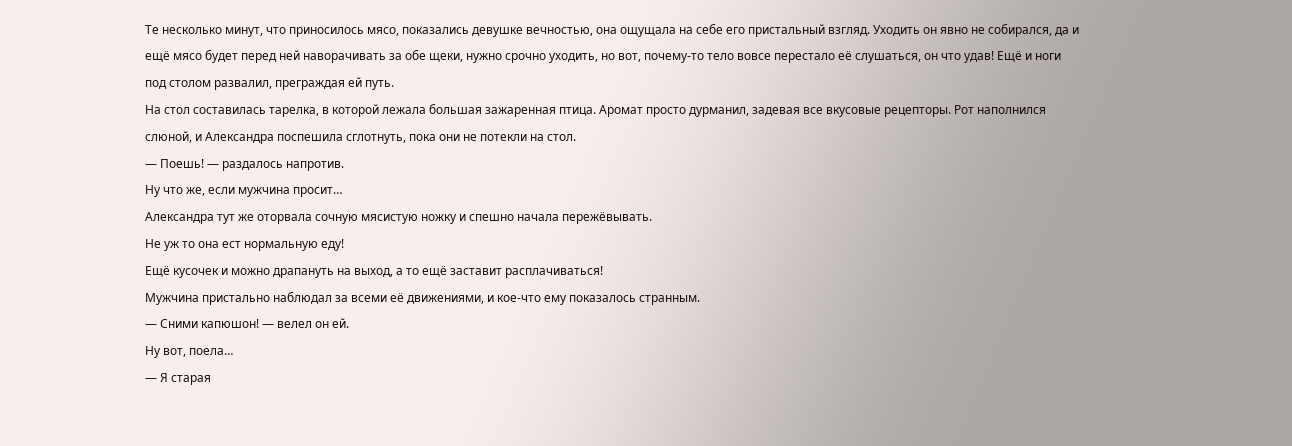Те несколько минут, что приносилось мясо, показались девушке вечностью, она ощущала на себе его пристальный взгляд. Уходить он явно не собирался, да и ещё мясо будет перед ней наворачивать за обе щеки, нужно срочно уходить, но вот, почему-то тело вовсе перестало её слушаться, он что удав! Ещё и ноги под столом развалил, преграждая ей путь.
На стол составилась тарелка, в которой лежала большая зажаренная птица. Аромат просто дурманил, задевая все вкусовые рецепторы. Рот наполнился слюной, и Александра поспешила сглотнуть, пока они не потекли на стол.
— Поешь! — раздалось напротив.
Ну что же, если мужчина просит…
Александра тут же оторвала сочную мясистую ножку и спешно начала пережёвывать.
Не уж то она ест нормальную еду!
Ещё кусочек и можно драпануть на выход, а то ещё заставит расплачиваться!
Мужчина пристально наблюдал за всеми её движениями, и кое-что ему показалось странным.
— Сними капюшон! — велел он ей.
Ну вот, поела…
— Я старая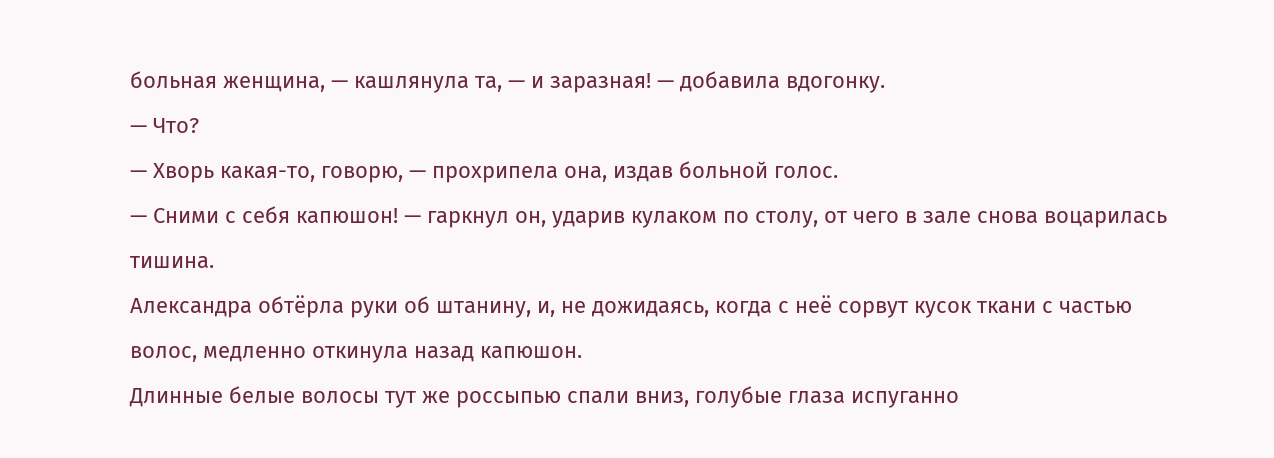больная женщина, — кашлянула та, — и заразная! — добавила вдогонку.
— Что?
— Хворь какая-то, говорю, — прохрипела она, издав больной голос.
— Сними с себя капюшон! — гаркнул он, ударив кулаком по столу, от чего в зале снова воцарилась тишина.
Александра обтёрла руки об штанину, и, не дожидаясь, когда с неё сорвут кусок ткани с частью волос, медленно откинула назад капюшон.
Длинные белые волосы тут же россыпью спали вниз, голубые глаза испуганно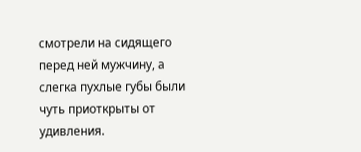смотрели на сидящего перед ней мужчину, а слегка пухлые губы были чуть приоткрыты от удивления.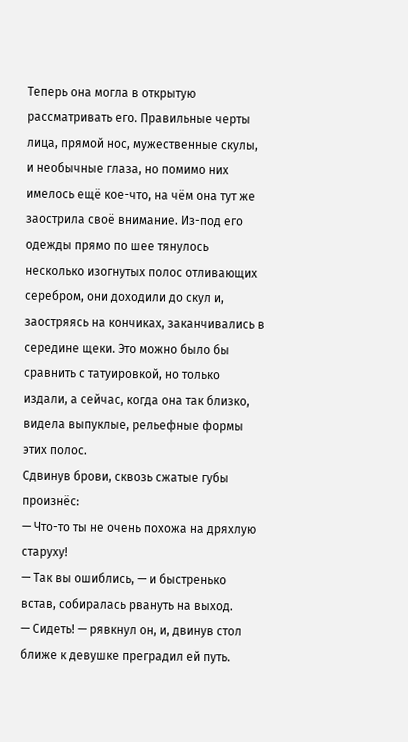Теперь она могла в открытую рассматривать его. Правильные черты лица, прямой нос, мужественные скулы, и необычные глаза, но помимо них имелось ещё кое-что, на чём она тут же заострила своё внимание. Из-под его одежды прямо по шее тянулось несколько изогнутых полос отливающих серебром, они доходили до скул и, заостряясь на кончиках, заканчивались в середине щеки. Это можно было бы сравнить с татуировкой, но только издали, а сейчас, когда она так близко, видела выпуклые, рельефные формы этих полос.
Сдвинув брови, сквозь сжатые губы произнёс:
— Что-то ты не очень похожа на дряхлую старуху!
— Так вы ошиблись, — и быстренько встав, собиралась рвануть на выход.
— Сидеть! — рявкнул он, и, двинув стол ближе к девушке преградил ей путь.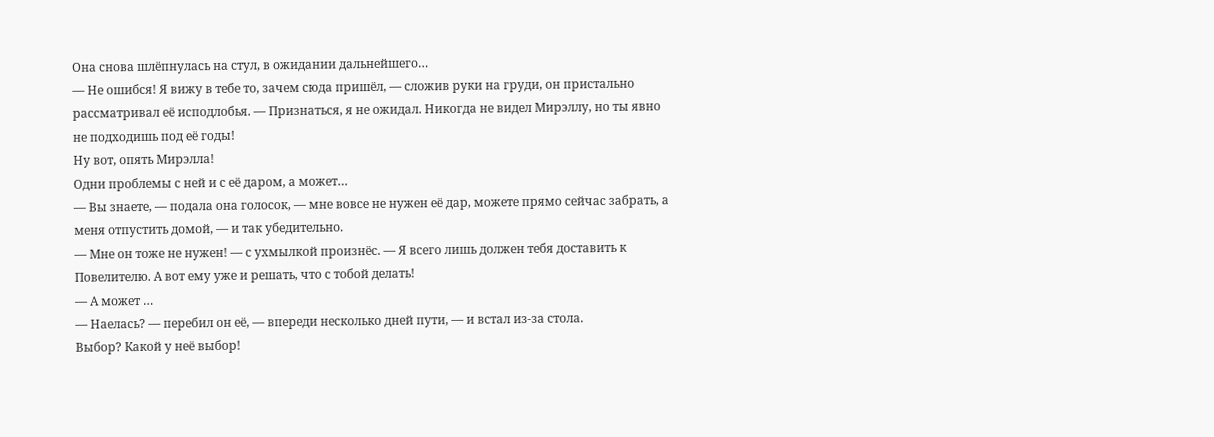Она снова шлёпнулась на стул, в ожидании дальнейшего…
— Не ошибся! Я вижу в тебе то, зачем сюда пришёл, — сложив руки на груди, он пристально рассматривал её исподлобья. — Признаться, я не ожидал. Никогда не видел Мирэллу, но ты явно не подходишь под её годы!
Ну вот, опять Мирэлла!
Одни проблемы с ней и с её даром, а может…
— Вы знаете, — подала она голосок, — мне вовсе не нужен её дар, можете прямо сейчас забрать, а меня отпустить домой, — и так убедительно.
— Мне он тоже не нужен! — с ухмылкой произнёс. — Я всего лишь должен тебя доставить к Повелителю. А вот ему уже и решать, что с тобой делать!
— А может …
— Наелась? — перебил он её, — впереди несколько дней пути, — и встал из-за стола.
Выбор? Какой у неё выбор!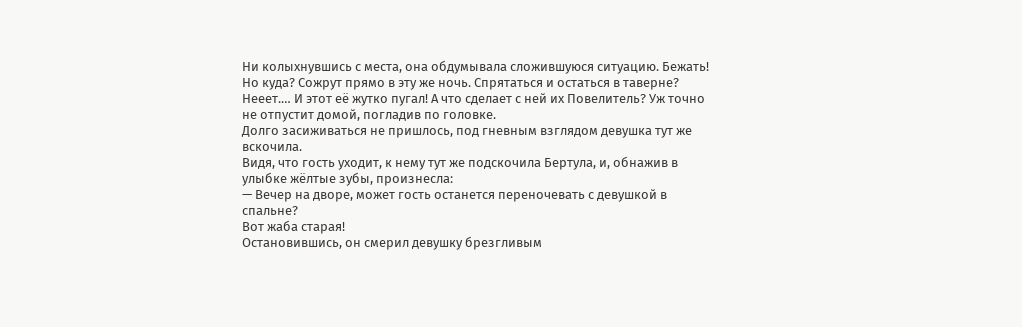Ни колыхнувшись с места, она обдумывала сложившуюся ситуацию. Бежать! Но куда? Сожрут прямо в эту же ночь. Спрятаться и остаться в таверне? Нееет.… И этот её жутко пугал! А что сделает с ней их Повелитель? Уж точно не отпустит домой, погладив по головке.
Долго засиживаться не пришлось, под гневным взглядом девушка тут же вскочила.
Видя, что гость уходит, к нему тут же подскочила Бертула, и, обнажив в улыбке жёлтые зубы, произнесла:
— Вечер на дворе, может гость останется переночевать с девушкой в спальне?
Вот жаба старая!
Остановившись, он смерил девушку брезгливым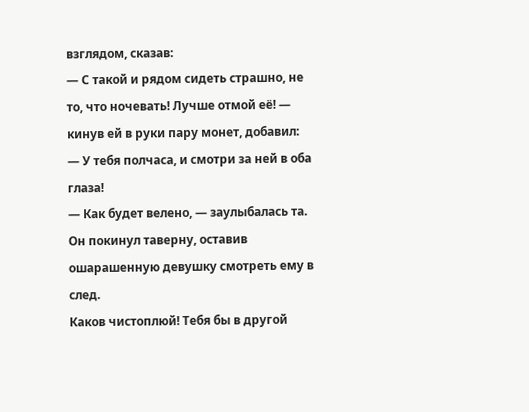взглядом, сказав:
— С такой и рядом сидеть страшно, не то, что ночевать! Лучше отмой её! — кинув ей в руки пару монет, добавил:
— У тебя полчаса, и смотри за ней в оба глаза!
— Как будет велено, — заулыбалась та.
Он покинул таверну, оставив ошарашенную девушку смотреть ему в след.
Каков чистоплюй! Тебя бы в другой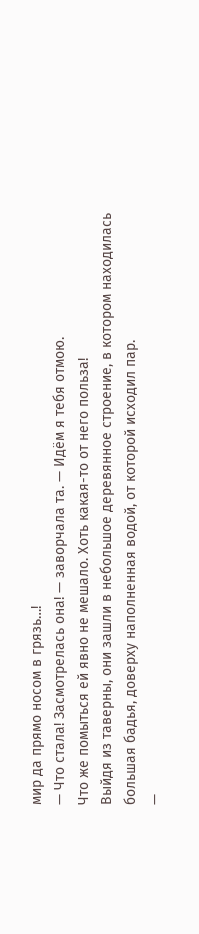мир да прямо носом в грязь…!
— Что стала! Засмотрелась она! — заворчала та. — Идём я тебя отмою.
Что же помыться ей явно не мешало. Хоть какая-то от него польза!
Выйдя из таверны, они зашли в небольшое деревянное строение, в котором находилась большая бадья, доверху наполненная водой, от которой исходил пар.
—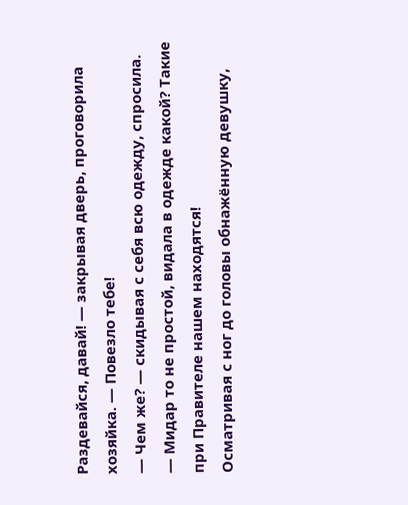Раздевайся, давай! — закрывая дверь, проговорила хозяйка. — Повезло тебе!
— Чем же? — скидывая с себя всю одежду, спросила.
— Мидар то не простой, видала в одежде какой? Такие при Правителе нашем находятся!
Осматривая с ног до головы обнажённую девушку,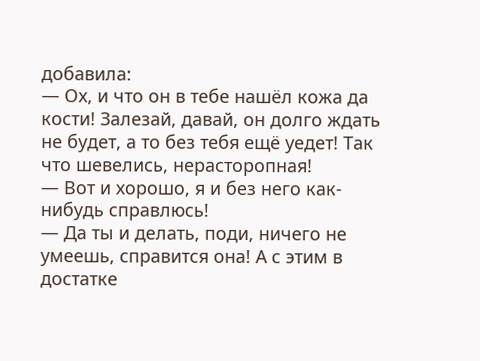добавила:
— Ох, и что он в тебе нашёл кожа да кости! Залезай, давай, он долго ждать не будет, а то без тебя ещё уедет! Так что шевелись, нерасторопная!
— Вот и хорошо, я и без него как-нибудь справлюсь!
— Да ты и делать, поди, ничего не умеешь, справится она! А с этим в достатке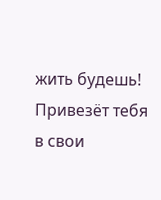жить будешь! Привезёт тебя в свои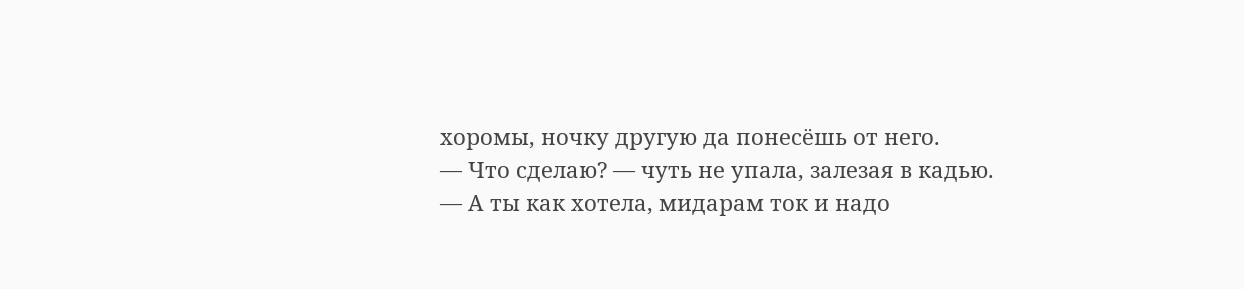хоромы, ночку другую да понесёшь от него.
— Что сделаю? — чуть не упала, залезая в кадью.
— А ты как хотела, мидарам ток и надо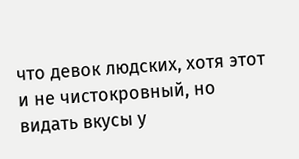что девок людских, хотя этот и не чистокровный, но видать вкусы у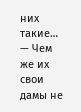них такие…
— Чем же их свои дамы не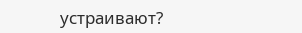устраивают?